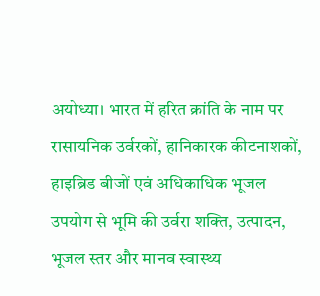अयोध्या। भारत में हरित क्रांति के नाम पर रासायनिक उर्वरकों, हानिकारक कीटनाशकों, हाइब्रिड बीजों एवं अधिकाधिक भूजल उपयोग से भूमि की उर्वरा शक्ति, उत्पादन, भूजल स्तर और मानव स्वास्थ्य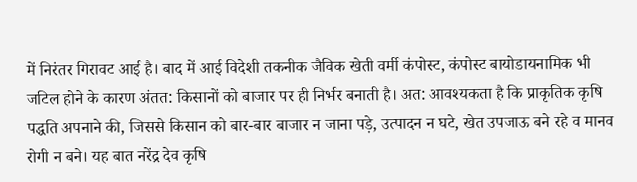में निरंतर गिरावट आई है। बाद में आई विदेशी तकनीक जैविक खेती वर्मी कंपोस्ट, कंपोस्ट बायोडायनामिक भी जटिल होने के कारण अंतत: किसानों को बाजार पर ही निर्भर बनाती है। अत: आवश्यकता है कि प्राकृतिक कृषि पद्धति अपनाने की, जिससे किसान को बार-बार बाजार न जाना पड़े, उत्पादन न घटे, खेत उपजाऊ बने रहे व मानव रोगी न बने। यह बात नरेंद्र देव कृषि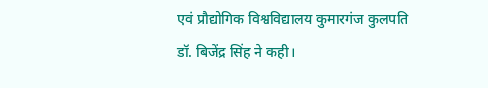एवं प्रौद्योगिक विश्वविद्यालय कुमारगंज कुलपति डॉ. बिजेंद्र सिंह ने कही।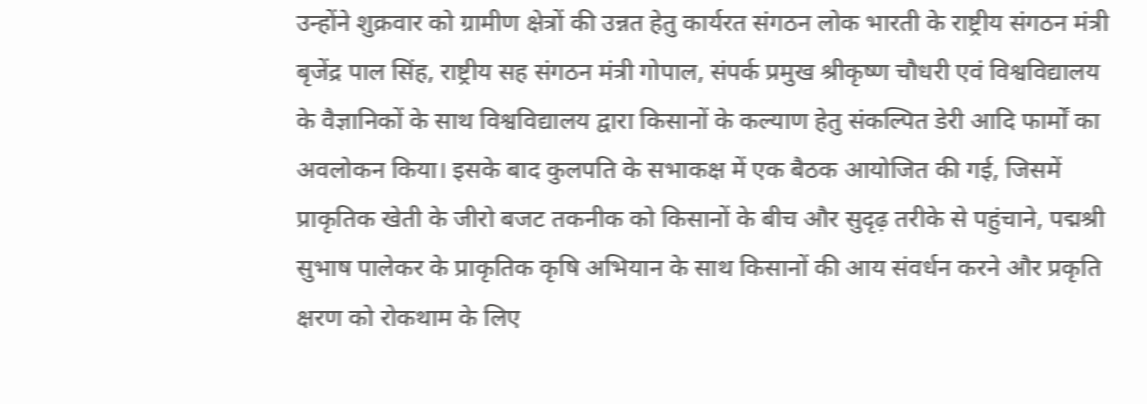उन्होंने शुक्रवार को ग्रामीण क्षेत्रों की उन्नत हेतु कार्यरत संगठन लोक भारती के राष्ट्रीय संगठन मंत्री बृजेंद्र पाल सिंह, राष्ट्रीय सह संगठन मंत्री गोपाल, संपर्क प्रमुख श्रीकृष्ण चौधरी एवं विश्वविद्यालय के वैज्ञानिकों के साथ विश्वविद्यालय द्वारा किसानों के कल्याण हेतु संकल्पित डेरी आदि फार्मों का अवलोकन किया। इसके बाद कुलपति के सभाकक्ष में एक बैठक आयोजित की गई, जिसमें प्राकृतिक खेती के जीरो बजट तकनीक को किसानों के बीच और सुदृढ़ तरीके से पहुंचाने, पद्मश्री सुभाष पालेकर के प्राकृतिक कृषि अभियान के साथ किसानों की आय संवर्धन करने और प्रकृति क्षरण को रोकथाम के लिए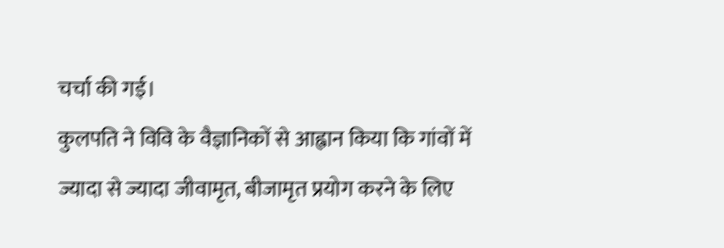चर्चा की गई।
कुलपति ने विवि के वैज्ञानिकों से आह्वान किया कि गांवों में ज्यादा से ज्यादा जीवामृत, बीजामृत प्रयोग करने के लिए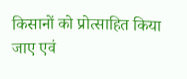किसानों को प्रोत्साहित किया जाए एवं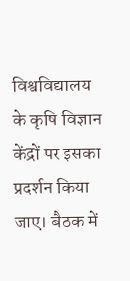विश्वविद्यालय के कृषि विज्ञान केंद्रों पर इसका प्रदर्शन किया जाए। बैठक में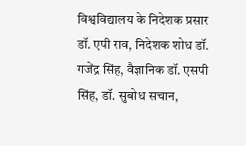विश्वविद्यालय के निदेशक प्रसार डॉ. एपी राव, निदेशक शोध डॉ. गजेंद्र सिंह, वैज्ञानिक डॉ. एसपी सिंह, डॉ. सुबोध सचान,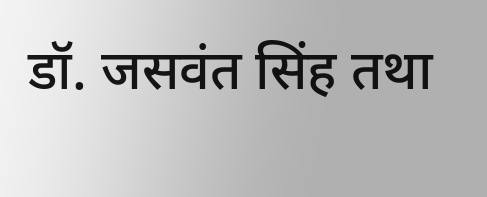डॉ. जसवंत सिंह तथा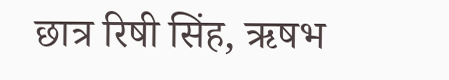छात्र रिषी सिंह, ऋषभ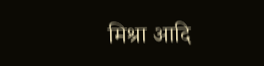मिश्रा आदि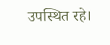उपस्थित रहे।